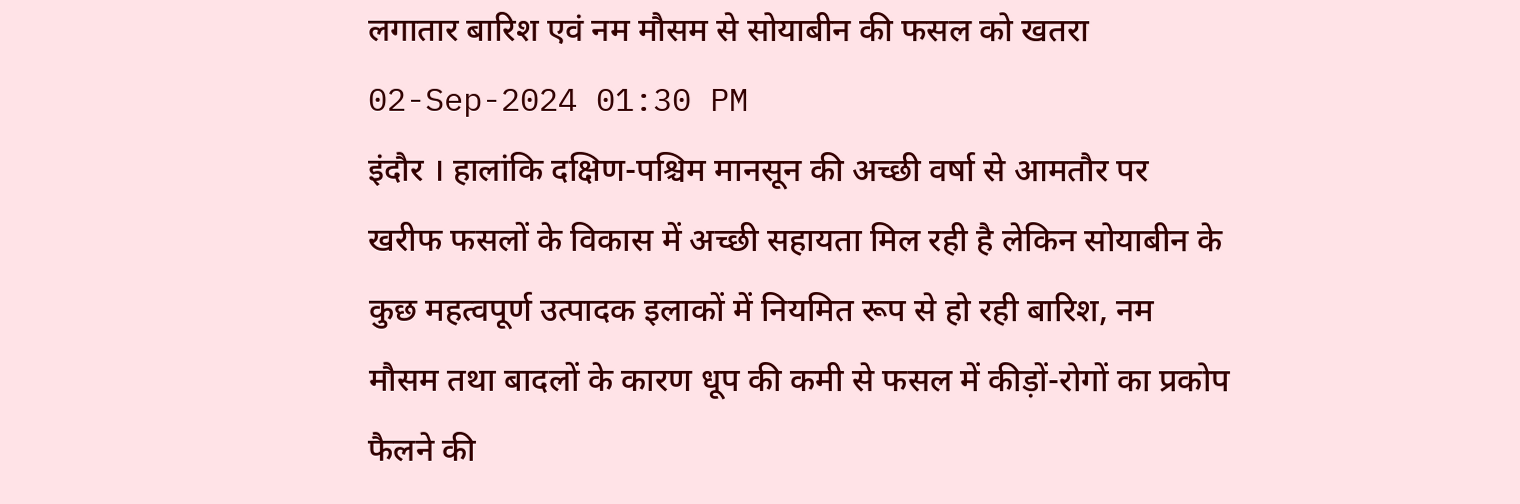लगातार बारिश एवं नम मौसम से सोयाबीन की फसल को खतरा
02-Sep-2024 01:30 PM
इंदौर । हालांकि दक्षिण-पश्चिम मानसून की अच्छी वर्षा से आमतौर पर खरीफ फसलों के विकास में अच्छी सहायता मिल रही है लेकिन सोयाबीन के कुछ महत्वपूर्ण उत्पादक इलाकों में नियमित रूप से हो रही बारिश, नम मौसम तथा बादलों के कारण धूप की कमी से फसल में कीड़ों-रोगों का प्रकोप फैलने की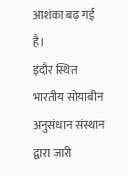आशंका बढ़ गई है।
इंदौर स्थित भारतीय सोयाबीन अनुसंधान संस्थान द्वारा जारी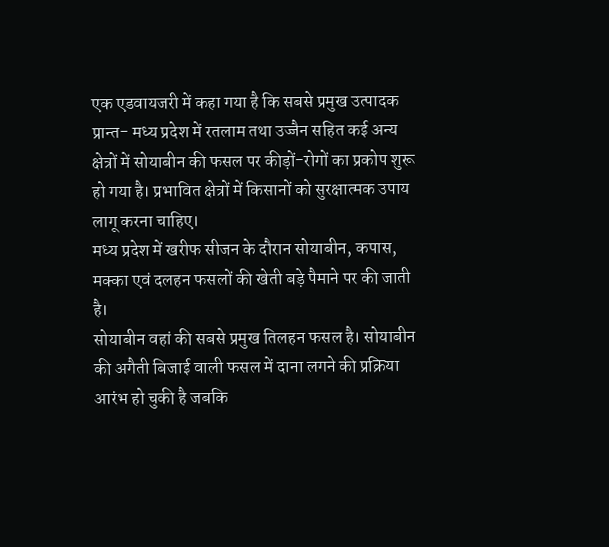एक एडवायजरी में कहा गया है कि सबसे प्रमुख उत्पादक प्रान्त- मध्य प्रदेश में रतलाम तथा उज्जैन सहित कई अन्य क्षेत्रों में सोयाबीन की फसल पर कीड़ों-रोगों का प्रकोप शुरू हो गया है। प्रभावित क्षेत्रों में किसानों को सुरक्षात्मक उपाय लागू करना चाहिए।
मध्य प्रदेश में खरीफ सीजन के दौरान सोयाबीन, कपास, मक्का एवं दलहन फसलों की खेती बड़े पैमाने पर की जाती है।
सोयाबीन वहां की सबसे प्रमुख तिलहन फसल है। सोयाबीन की अगैती बिजाई वाली फसल में दाना लगने की प्रक्रिया आरंभ हो चुकी है जबकि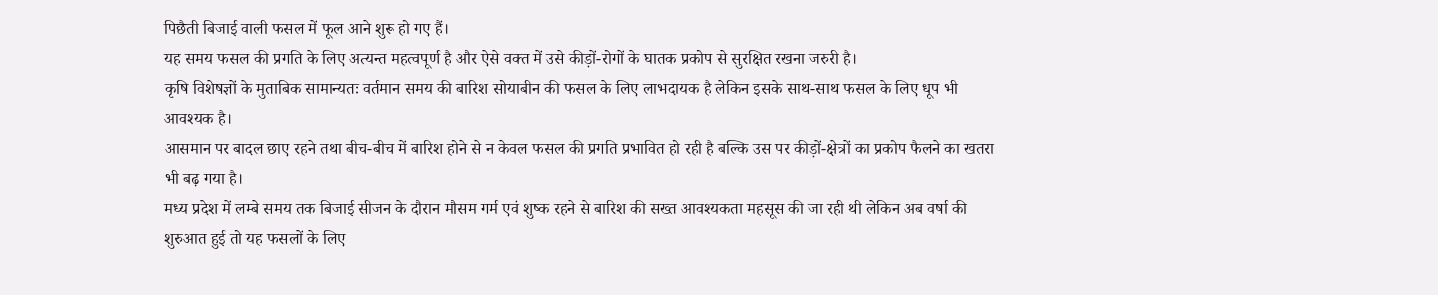पिछैती बिजाई वाली फसल में फूल आने शुरू हो गए हैं।
यह समय फसल की प्रगति के लिए अत्यन्त महत्वपूर्ण है और ऐसे वक्त में उसे कीड़ों-रोगों के घातक प्रकोप से सुरक्षित रखना जरुरी है।
कृषि विशेषज्ञों के मुताबिक सामान्यतः वर्तमान समय की बारिश सोयाबीन की फसल के लिए लाभदायक है लेकिन इसके साथ-साथ फसल के लिए धूप भी आवश्यक है।
आसमान पर बादल छाए रहने तथा बीच-बीच में बारिश होने से न केवल फसल की प्रगति प्रभावित हो रही है बल्कि उस पर कीड़ों-क्षेत्रों का प्रकोप फैलने का खतरा भी बढ़ गया है।
मध्य प्रदेश में लम्बे समय तक बिजाई सीजन के दौरान मौसम गर्म एवं शुष्क रहने से बारिश की सख्त आवश्यकता महसूस की जा रही थी लेकिन अब वर्षा की शुरुआत हुई तो यह फसलों के लिए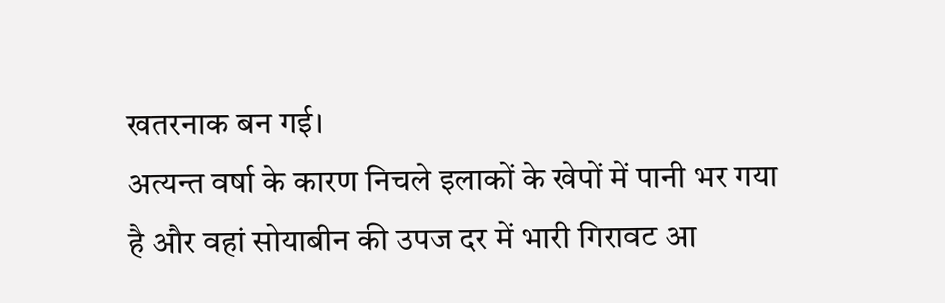खतरनाक बन गई।
अत्यन्त वर्षा के कारण निचले इलाकों के खेपों में पानी भर गया है और वहां सोयाबीन की उपज दर में भारी गिरावट आ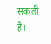सकती है।